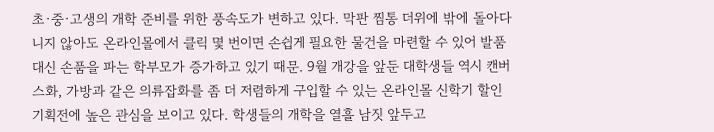초·중·고생의 개학 준비를 위한 풍속도가 변하고 있다. 막판 찜통 더위에 밖에 돌아다니지 않아도 온라인몰에서 클릭 몇 번이면 손쉽게 필요한 물건을 마련할 수 있어 발품 대신 손품을 파는 학부모가 증가하고 있기 때문. 9월 개강을 앞둔 대학생들 역시 캔버스화, 가방과 같은 의류잡화를 좀 더 저렴하게 구입할 수 있는 온라인몰 신학기 할인 기획전에 높은 관심을 보이고 있다. 학생들의 개학을 열흘 남짓 앞두고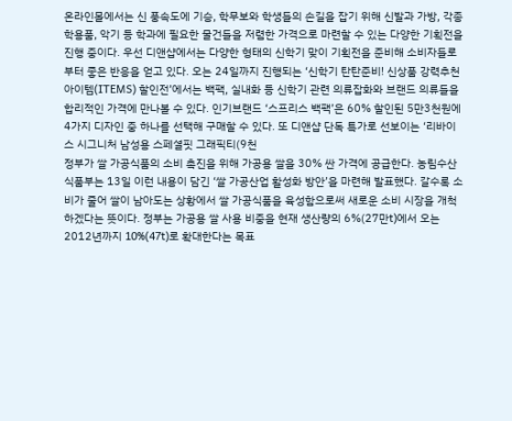온라인몰에서는 신 풍속도에 기승, 학무보와 학생들의 손길을 잡기 위해 신발과 가방, 각종 학용품, 악기 등 학과에 필요한 물건들을 저렴한 가격으로 마련할 수 있는 다양한 기획전을 진행 중이다. 우선 디앤샵에서는 다양한 형태의 신학기 맞이 기획전을 준비해 소비자들로부터 좋은 반응을 얻고 있다. 오는 24일까지 진행되는 ‘신학기 탄탄준비! 신상품 강력추천 아이템(ITEMS) 할인전’에서는 백팩, 실내화 등 신학기 관련 의류잡화와 브랜드 의류들을 합리적인 가격에 만나볼 수 있다. 인기브랜드 ‘스프리스 백팩’은 60% 할인된 5만3천원에 4가지 디자인 중 하나를 선택해 구매할 수 있다. 또 디앤샵 단독 특가로 선보이는 ‘리바이스 시그니처 남성용 스페셜핏 그래픽티(9천
정부가 쌀 가공식품의 소비 촉진을 위해 가공용 쌀을 30% 싼 가격에 공급한다. 농림수산식품부는 13일 이런 내용이 담긴 ‘쌀 가공산업 활성화 방안’을 마련해 발표했다. 갈수록 소비가 줄어 쌀이 남아도는 상황에서 쌀 가공식품을 육성함으로써 새로운 소비 시장을 개척하겠다는 뜻이다. 정부는 가공용 쌀 사용 비중을 현재 생산량의 6%(27만t)에서 오는 2012년까지 10%(47t)로 확대한다는 목표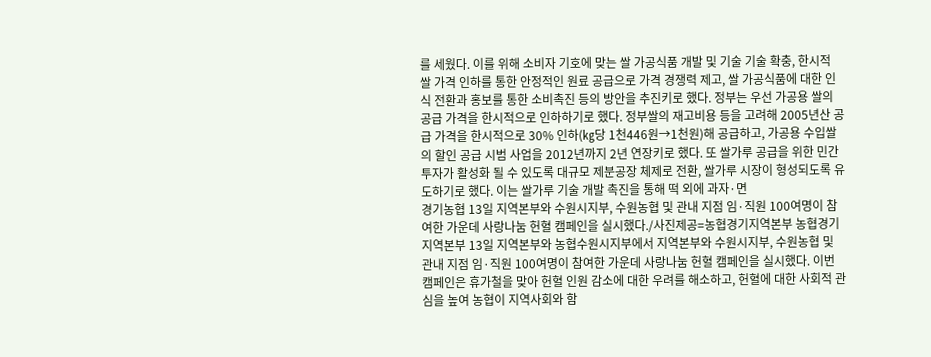를 세웠다. 이를 위해 소비자 기호에 맞는 쌀 가공식품 개발 및 기술 기술 확충, 한시적 쌀 가격 인하를 통한 안정적인 원료 공급으로 가격 경쟁력 제고, 쌀 가공식품에 대한 인식 전환과 홍보를 통한 소비촉진 등의 방안을 추진키로 했다. 정부는 우선 가공용 쌀의 공급 가격을 한시적으로 인하하기로 했다. 정부쌀의 재고비용 등을 고려해 2005년산 공급 가격을 한시적으로 30% 인하(㎏당 1천446원→1천원)해 공급하고, 가공용 수입쌀의 할인 공급 시범 사업을 2012년까지 2년 연장키로 했다. 또 쌀가루 공급을 위한 민간투자가 활성화 될 수 있도록 대규모 제분공장 체제로 전환, 쌀가루 시장이 형성되도록 유도하기로 했다. 이는 쌀가루 기술 개발 촉진을 통해 떡 외에 과자·면
경기농협 13일 지역본부와 수원시지부, 수원농협 및 관내 지점 임·직원 100여명이 참여한 가운데 사랑나눔 헌혈 캠페인을 실시했다./사진제공=농협경기지역본부 농협경기지역본부 13일 지역본부와 농협수원시지부에서 지역본부와 수원시지부, 수원농협 및 관내 지점 임·직원 100여명이 참여한 가운데 사랑나눔 헌혈 캠페인을 실시했다. 이번 캠페인은 휴가철을 맞아 헌혈 인원 감소에 대한 우려를 해소하고, 헌혈에 대한 사회적 관심을 높여 농협이 지역사회와 함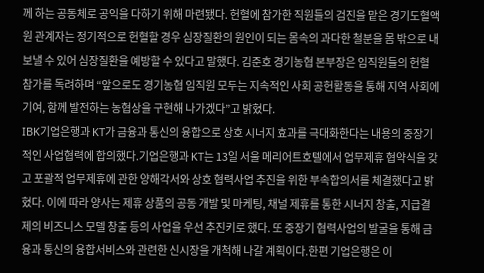께 하는 공동체로 공익을 다하기 위해 마련됐다. 헌혈에 참가한 직원들의 검진을 맡은 경기도혈액원 관계자는 정기적으로 헌혈할 경우 심장질환의 원인이 되는 몸속의 과다한 철분을 몸 밖으로 내보낼 수 있어 심장질환을 예방할 수 있다고 말했다. 김준호 경기농협 본부장은 임직원들의 헌혈 참가를 독려하며 “앞으로도 경기농협 임직원 모두는 지속적인 사회 공헌활동을 통해 지역 사회에 기여, 함께 발전하는 농협상을 구현해 나가겠다”고 밝혔다.
IBK기업은행과 KT가 금융과 통신의 융합으로 상호 시너지 효과를 극대화한다는 내용의 중장기적인 사업협력에 합의했다.기업은행과 KT는 13일 서울 메리어트호텔에서 업무제휴 협약식을 갖고 포괄적 업무제휴에 관한 양해각서와 상호 협력사업 추진을 위한 부속합의서를 체결했다고 밝혔다. 이에 따라 양사는 제휴 상품의 공동 개발 및 마케팅, 채널 제휴를 통한 시너지 창출, 지급결제의 비즈니스 모델 창출 등의 사업을 우선 추진키로 했다. 또 중장기 협력사업의 발굴을 통해 금융과 통신의 융합서비스와 관련한 신시장을 개척해 나갈 계획이다.한편 기업은행은 이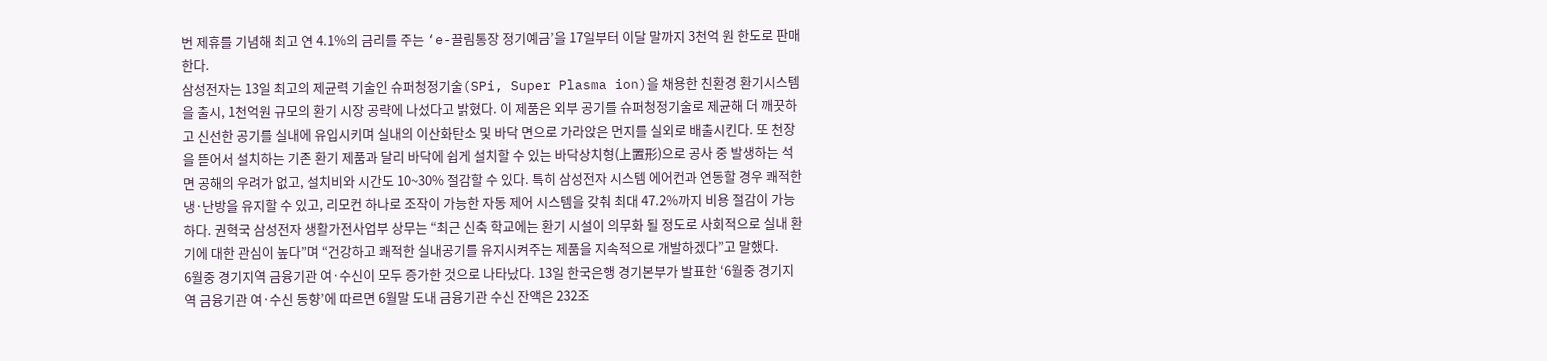번 제휴를 기념해 최고 연 4.1%의 금리를 주는 ‘e-끌림통장 정기예금’을 17일부터 이달 말까지 3천억 원 한도로 판매한다.
삼성전자는 13일 최고의 제균력 기술인 슈퍼청정기술(SPi, Super Plasma ion)을 채용한 친환경 환기시스템을 출시, 1천억원 규모의 환기 시장 공략에 나섰다고 밝혔다. 이 제품은 외부 공기를 슈퍼청정기술로 제균해 더 깨끗하고 신선한 공기를 실내에 유입시키며 실내의 이산화탄소 및 바닥 면으로 가라앉은 먼지를 실외로 배출시킨다. 또 천장을 뜯어서 설치하는 기존 환기 제품과 달리 바닥에 쉽게 설치할 수 있는 바닥상치형(上置形)으로 공사 중 발생하는 석면 공해의 우려가 없고, 설치비와 시간도 10~30% 절감할 수 있다. 특히 삼성전자 시스템 에어컨과 연동할 경우 쾌적한 냉·난방을 유지할 수 있고, 리모컨 하나로 조작이 가능한 자동 제어 시스템을 갖춰 최대 47.2%까지 비용 절감이 가능하다. 권혁국 삼성전자 생활가전사업부 상무는 “최근 신축 학교에는 환기 시설이 의무화 될 정도로 사회적으로 실내 환기에 대한 관심이 높다”며 “건강하고 쾌적한 실내공기를 유지시켜주는 제품을 지속적으로 개발하겠다”고 말했다.
6월중 경기지역 금융기관 여·수신이 모두 증가한 것으로 나타났다. 13일 한국은행 경기본부가 발표한 ‘6월중 경기지역 금융기관 여·수신 동향’에 따르면 6월말 도내 금융기관 수신 잔액은 232조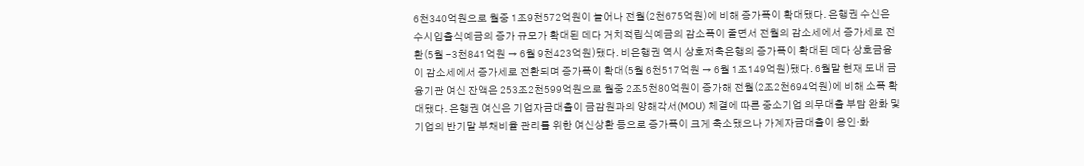6천340억원으로 월중 1조9천572억원이 늘어나 전월(2천675억원)에 비해 증가폭이 확대됐다. 은행권 수신은 수시입출식예금의 증가 규모가 확대된 데다 거치적립식예금의 감소폭이 줄면서 전월의 감소세에서 증가세로 전환(5월 -3천841억원 → 6월 9천423억원)됐다. 비은행권 역시 상호저축은행의 증가폭이 확대된 데다 상호금융이 감소세에서 증가세로 전환되며 증가폭이 확대(5월 6천517억원 → 6월 1조149억원)됐다. 6월말 현재 도내 금융기관 여신 잔액은 253조2천599억원으로 월중 2조5천80억원이 증가해 전월(2조2천694억원)에 비해 소폭 확대됐다. 은행권 여신은 기업자금대출이 금감원과의 양해각서(MOU) 체결에 따른 중소기업 의무대출 부담 완화 및 기업의 반기말 부채비율 관리를 위한 여신상환 등으로 증가폭이 크게 축소됐으나 가계자금대출이 용인·화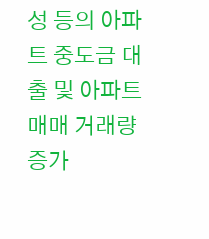성 등의 아파트 중도금 대출 및 아파트 매매 거래량 증가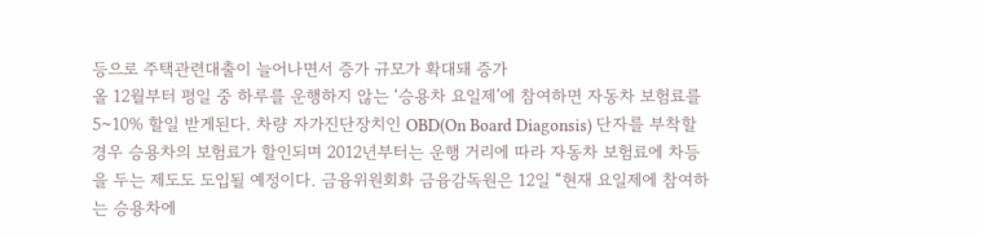등으로 주택관련대출이 늘어나면서 증가 규모가 확대돼 증가
올 12월부터 평일 중 하루를 운행하지 않는 ‘승용차 요일제’에 참여하면 자동차 보험료를 5~10% 할일 받게된다. 차량 자가진단장치인 OBD(On Board Diagonsis) 단자를 부착할 경우 승용차의 보험료가 할인되며 2012년부터는 운행 거리에 따라 자동차 보험료에 차등을 두는 제도도 도입될 예정이다. 금융위원회화 금융감독원은 12일 “현재 요일제에 참여하는 승용차에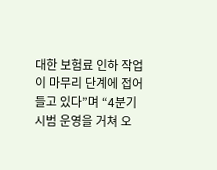대한 보험료 인하 작업이 마무리 단계에 접어들고 있다”며 “4분기 시범 운영을 거쳐 오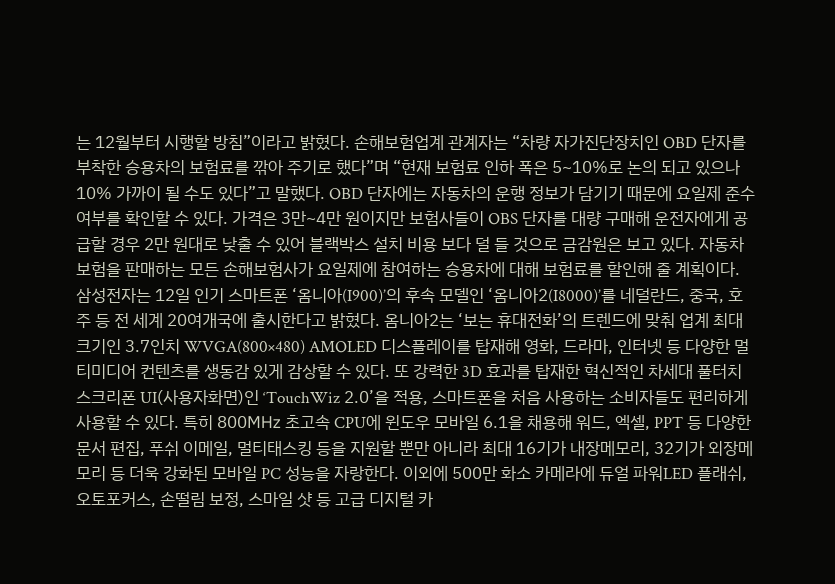는 12월부터 시행할 방침”이라고 밝혔다. 손해보험업계 관계자는 “차량 자가진단장치인 OBD 단자를 부착한 승용차의 보험료를 깎아 주기로 했다”며 “현재 보험료 인하 폭은 5~10%로 논의 되고 있으나 10% 가까이 될 수도 있다”고 말했다. OBD 단자에는 자동차의 운행 정보가 담기기 때문에 요일제 준수 여부를 확인할 수 있다. 가격은 3만~4만 원이지만 보험사들이 OBS 단자를 대량 구매해 운전자에게 공급할 경우 2만 원대로 낮출 수 있어 블랙박스 설치 비용 보다 덜 들 것으로 금감원은 보고 있다. 자동차보험을 판매하는 모든 손해보험사가 요일제에 참여하는 승용차에 대해 보험료를 할인해 줄 계획이다.
삼성전자는 12일 인기 스마트폰 ‘옴니아(I900)’의 후속 모델인 ‘옴니아2(I8000)’를 네덜란드, 중국, 호주 등 전 세계 20여개국에 출시한다고 밝혔다. 옴니아2는 ‘보는 휴대전화’의 트렌드에 맞춰 업계 최대 크기인 3.7인치 WVGA(800×480) AMOLED 디스플레이를 탑재해 영화, 드라마, 인터넷 등 다양한 멀티미디어 컨텐츠를 생동감 있게 감상할 수 있다. 또 강력한 3D 효과를 탑재한 혁신적인 차세대 풀터치스크리폰 UI(사용자화면)인 ‘TouchWiz 2.0’을 적용, 스마트폰을 처음 사용하는 소비자들도 편리하게 사용할 수 있다. 특히 800㎒ 초고속 CPU에 윈도우 모바일 6.1을 채용해 워드, 엑셀, PPT 등 다양한 문서 편집, 푸쉬 이메일, 멀티태스킹 등을 지원할 뿐만 아니라 최대 16기가 내장메모리, 32기가 외장메모리 등 더욱 강화된 모바일 PC 성능을 자랑한다. 이외에 500만 화소 카메라에 듀얼 파워LED 플래쉬, 오토포커스, 손떨림 보정, 스마일 샷 등 고급 디지털 카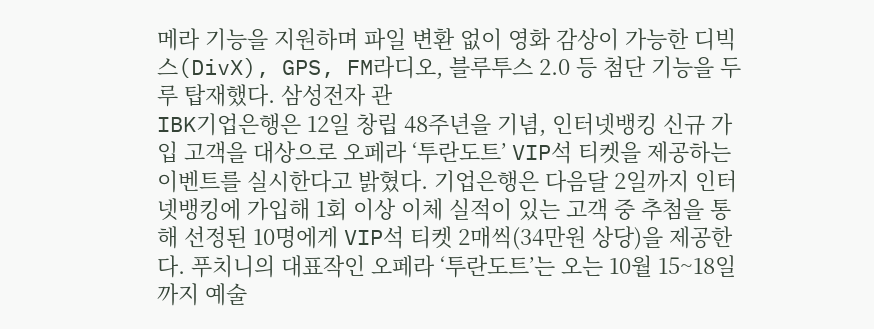메라 기능을 지원하며 파일 변환 없이 영화 감상이 가능한 디빅스(DivX), GPS, FM라디오, 블루투스 2.0 등 첨단 기능을 두루 탑재했다. 삼성전자 관
IBK기업은행은 12일 창립 48주년을 기념, 인터넷뱅킹 신규 가입 고객을 대상으로 오페라 ‘투란도트’ VIP석 티켓을 제공하는 이벤트를 실시한다고 밝혔다. 기업은행은 다음달 2일까지 인터넷뱅킹에 가입해 1회 이상 이체 실적이 있는 고객 중 추첨을 통해 선정된 10명에게 VIP석 티켓 2매씩(34만원 상당)을 제공한다. 푸치니의 대표작인 오페라 ‘투란도트’는 오는 10월 15~18일까지 예술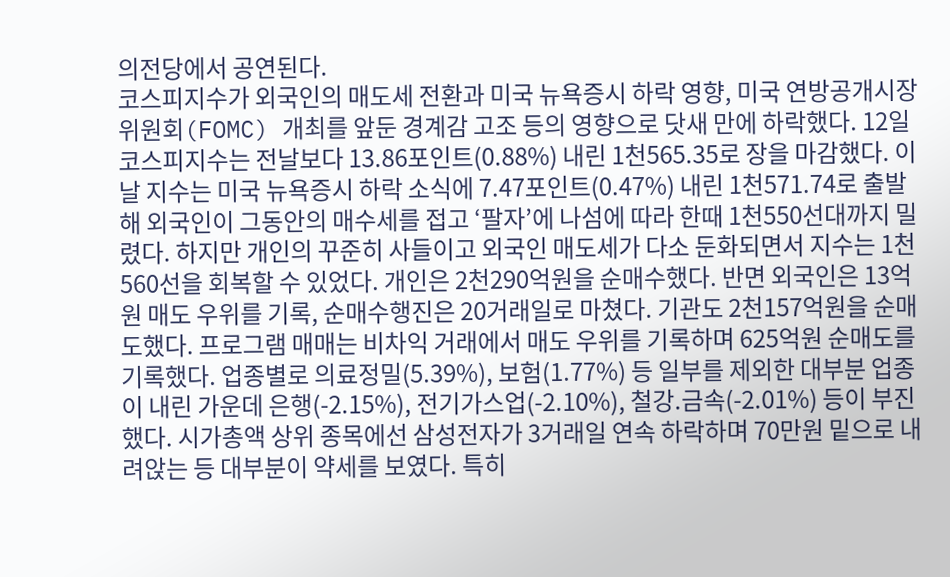의전당에서 공연된다.
코스피지수가 외국인의 매도세 전환과 미국 뉴욕증시 하락 영향, 미국 연방공개시장위원회(FOMC) 개최를 앞둔 경계감 고조 등의 영향으로 닷새 만에 하락했다. 12일 코스피지수는 전날보다 13.86포인트(0.88%) 내린 1천565.35로 장을 마감했다. 이날 지수는 미국 뉴욕증시 하락 소식에 7.47포인트(0.47%) 내린 1천571.74로 출발해 외국인이 그동안의 매수세를 접고 ‘팔자’에 나섬에 따라 한때 1천550선대까지 밀렸다. 하지만 개인의 꾸준히 사들이고 외국인 매도세가 다소 둔화되면서 지수는 1천560선을 회복할 수 있었다. 개인은 2천290억원을 순매수했다. 반면 외국인은 13억원 매도 우위를 기록, 순매수행진은 20거래일로 마쳤다. 기관도 2천157억원을 순매도했다. 프로그램 매매는 비차익 거래에서 매도 우위를 기록하며 625억원 순매도를 기록했다. 업종별로 의료정밀(5.39%), 보험(1.77%) 등 일부를 제외한 대부분 업종이 내린 가운데 은행(-2.15%), 전기가스업(-2.10%), 철강.금속(-2.01%) 등이 부진했다. 시가총액 상위 종목에선 삼성전자가 3거래일 연속 하락하며 70만원 밑으로 내려앉는 등 대부분이 약세를 보였다. 특히